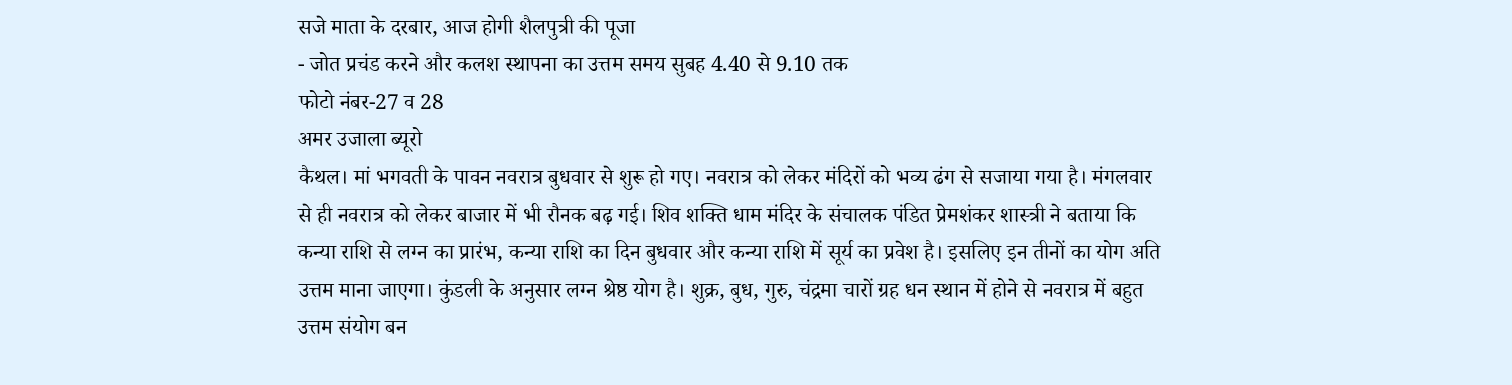सजे माता के दरबार, आज होगी शैलपुत्री की पूजा
- जोत प्रचंड करने और कलश स्थापना का उत्तम समय सुबह 4.40 से 9.10 तक
फोटो नंबर-27 व 28
अमर उजाला ब्यूरो
कैथल। मां भगवती के पावन नवरात्र बुधवार से शुरू हो गए। नवरात्र को लेकर मंदिरों को भव्य ढंग से सजाया गया है। मंगलवार से ही नवरात्र को लेकर बाजार में भी रौनक बढ़ गई। शिव शक्ति धाम मंदिर के संचालक पंडित प्रेमशंकर शास्त्री ने बताया कि कन्या राशि से लग्न का प्रारंभ, कन्या राशि का दिन बुधवार और कन्या राशि में सूर्य का प्रवेश है। इसलिए इन तीनों का योग अति उत्तम माना जाएगा। कुंडली के अनुसार लग्न श्रेष्ठ योग है। शुक्र, बुध, गुरु, चंद्रमा चारों ग्रह धन स्थान में होने से नवरात्र में बहुत उत्तम संयोग बन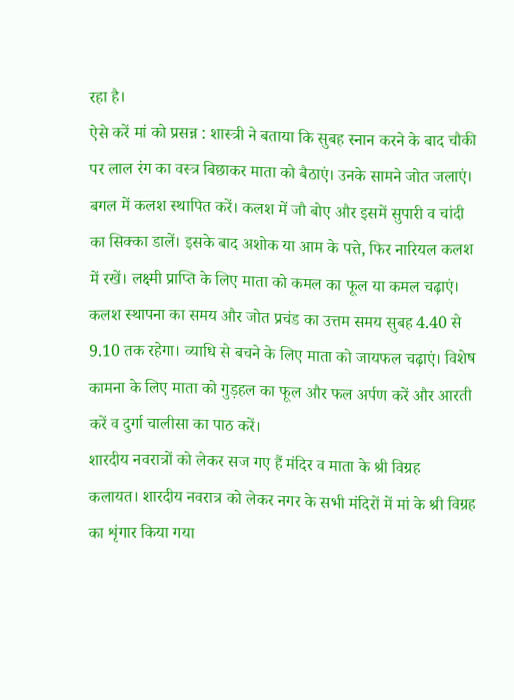रहा है।
ऐसे करें मां को प्रसन्न : शास्त्री ने बताया कि सुबह स्नान करने के बाद चौकी पर लाल रंग का वस्त्र बिछाकर माता को बैठाएं। उनके सामने जोत जलाएं। बगल में कलश स्थापित करें। कलश में जौ बोए और इसमें सुपारी व चांदी का सिक्का डालें। इसके बाद अशोक या आम के पत्ते, फिर नारियल कलश में रखें। लक्ष्मी प्राप्ति के लिए माता को कमल का फूल या कमल चढ़ाएं। कलश स्थापना का समय और जोत प्रचंड का उत्तम समय सुबह 4.40 से 9.10 तक रहेगा। व्याधि से बचने के लिए माता को जायफल चढ़ाएं। विशेष कामना के लिए माता को गुड़हल का फूल और फल अर्पण करें और आरती करें व दुर्गा चालीसा का पाठ करें।
शारदीय नवरात्रों को लेकर सज गए हैं मंदिर व माता के श्री विग्रह
कलायत। शारदीय नवरात्र को लेकर नगर के सभी मंदिरों में मां के श्री विग्रह का शृंगार किया गया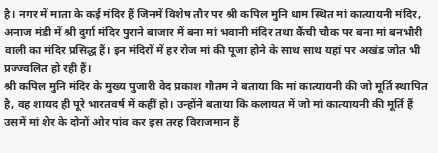है। नगर में माता के कई मंदिर हैं जिनमें विशेष तौर पर श्री कपिल मुनि धाम स्थित मां कात्यायनी मंदिर, अनाज मंडी में श्री दुर्गा मंदिर पुराने बाजार में बना मां भवानी मंदिर तथा कैंची चौक पर बना मां बनभौरी वाली का मंदिर प्रसिद्ध हैं। इन मंदिरों में हर रोज मां की पूजा होने के साथ साथ यहां पर अखंड जोत भी प्रज्ज्वलित हो रही हैं।
श्री कपिल मुनि मंदिर के मुख्य पुजारी वेद प्रकाश गौतम ने बताया कि मां कात्यायनी की जो मूर्ति स्थापित है, वह शायद ही पूरे भारतवर्ष में कहीं हो। उन्होंने बताया कि कलायत में जो मां कात्यायनी की मूर्ति हैं उसमें मां शेर के दोनों ओर पांव कर इस तरह विराजमान हैं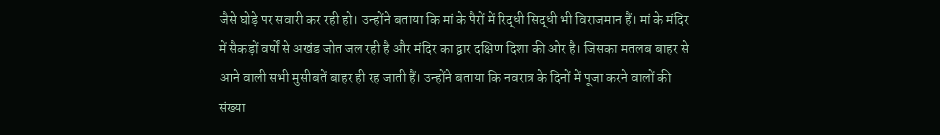जैसे घोड़े पर सवारी कर रही हो। उन्होंने बताया कि मां के पैरों में रिद्धी सिद्धी भी विराजमान हैं। मां के मंदिर में सैकड़ों वर्षों से अखंड जोत जल रही है और मंदिर का द्वार दक्षिण दिशा की ओर है। जिसका मतलब बाहर से आने वाली सभी मुसीबतें बाहर ही रह जाती हैं। उन्होंने बताया कि नवरात्र के दिनों में पूजा करने वालों की संख्या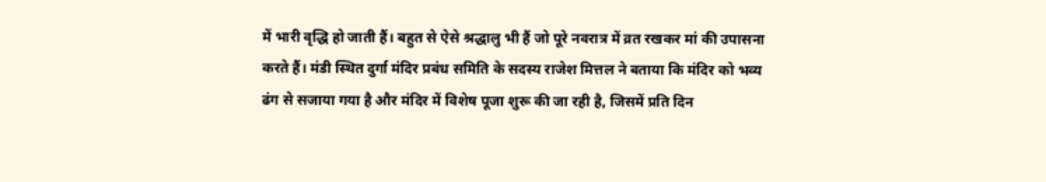में भारी वृद्धि हो जाती हैं। बहुत से ऐसे श्रद्धालु भी हैं जो पूरे नवरात्र में व्रत रखकर मां की उपासना करते हैं। मंडी स्थित दुर्गा मंदिर प्रबंध समिति के सदस्य राजेश मित्तल ने बताया कि मंदिर को भव्य ढंग से सजाया गया है और मंदिर में विशेष पूजा शुरू की जा रही है, जिसमें प्रति दिन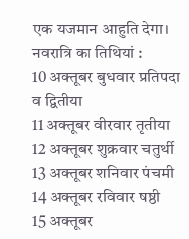एक यजमान आहुति देगा।
नवरात्रि का तिथियां :
10 अक्तूबर बुधवार प्रतिपदा व द्वितीया
11 अक्तूबर वीरवार तृतीया
12 अक्तूबर शुक्रवार चतुर्थी
13 अक्तूबर शनिवार पंचमी
14 अक्तूबर रविवार षष्ठी
15 अक्तूबर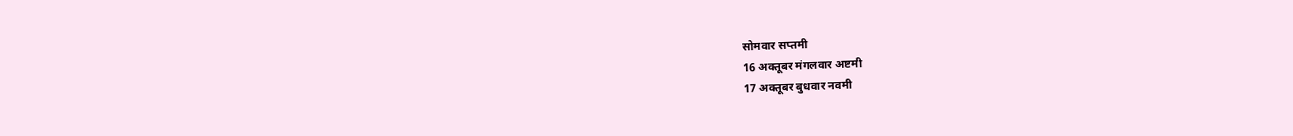सोमवार सप्तमी
16 अक्तूबर मंगलवार अष्टमी
17 अक्तूबर बुधवार नवमी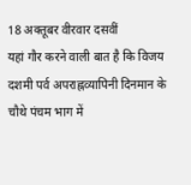18 अक्तूबर वीरवार दसवीं
यहां गौर करने वाली बात है कि विजय दशमी पर्व अपराह्नव्यापिनी दिनमान के चौथे पंचम भाग में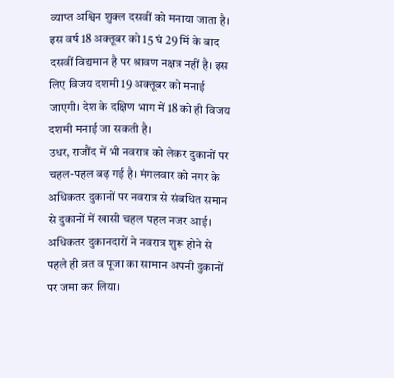व्याप्त अश्विन शुक्ल दसवीं को मनाया जाता है। इस वर्ष 18 अक्तूबर को 15 घं 29 मिं के बाद दसवीं विद्यमान है पर श्रावण नक्षत्र नहीं है। इस लिए विजय दशमी 19 अक्तूबर को मनाई जाएगी। देश के दक्षिण भाग में 18 को ही विजय दशमी मनाई जा सकती है।
उधर, राजौंद में भी नवरात्र को लेकर दुकानों पर चहल-पहल बढ़ गई है। मंगलवार को नगर के अधिकतर दुकानों पर नवरात्र से संबधित समान से दुकानों में खासी चहल पहल नजर आई। अधिकतर दुकानदारों ने नवरात्र शुरू होने से पहले ही व्रत व पूजा का सामान अपनी दुकानों पर जमा कर लिया।